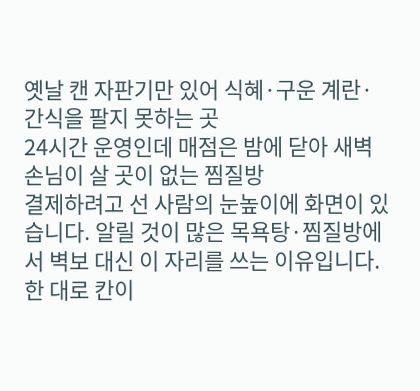옛날 캔 자판기만 있어 식혜·구운 계란·간식을 팔지 못하는 곳
24시간 운영인데 매점은 밤에 닫아 새벽 손님이 살 곳이 없는 찜질방
결제하려고 선 사람의 눈높이에 화면이 있습니다. 알릴 것이 많은 목욕탕·찜질방에서 벽보 대신 이 자리를 쓰는 이유입니다.
한 대로 칸이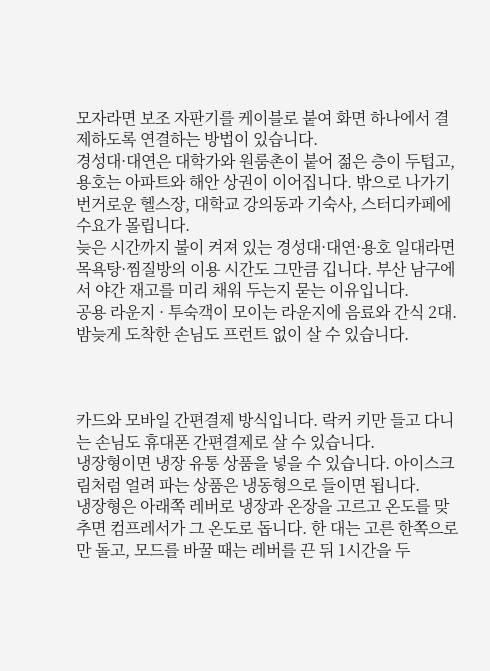모자라면 보조 자판기를 케이블로 붙여 화면 하나에서 결제하도록 연결하는 방법이 있습니다.
경성대·대연은 대학가와 원룸촌이 붙어 젊은 층이 두텁고, 용호는 아파트와 해안 상권이 이어집니다. 밖으로 나가기 번거로운 헬스장, 대학교 강의동과 기숙사, 스터디카페에 수요가 몰립니다.
늦은 시간까지 불이 켜져 있는 경성대·대연·용호 일대라면 목욕탕·찜질방의 이용 시간도 그만큼 깁니다. 부산 남구에서 야간 재고를 미리 채워 두는지 묻는 이유입니다.
공용 라운지 · 투숙객이 모이는 라운지에 음료와 간식 2대. 밤늦게 도착한 손님도 프런트 없이 살 수 있습니다.



카드와 모바일 간편결제 방식입니다. 락커 키만 들고 다니는 손님도 휴대폰 간편결제로 살 수 있습니다.
냉장형이면 냉장 유통 상품을 넣을 수 있습니다. 아이스크림처럼 얼려 파는 상품은 냉동형으로 들이면 됩니다.
냉장형은 아래쪽 레버로 냉장과 온장을 고르고 온도를 맞추면 컴프레서가 그 온도로 돕니다. 한 대는 고른 한쪽으로만 돌고, 모드를 바꿀 때는 레버를 끈 뒤 1시간을 두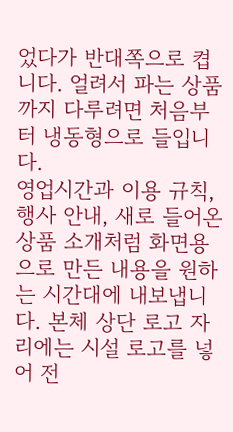었다가 반대쪽으로 켭니다. 얼려서 파는 상품까지 다루려면 처음부터 냉동형으로 들입니다.
영업시간과 이용 규칙, 행사 안내, 새로 들어온 상품 소개처럼 화면용으로 만든 내용을 원하는 시간대에 내보냅니다. 본체 상단 로고 자리에는 시설 로고를 넣어 전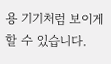용 기기처럼 보이게 할 수 있습니다.